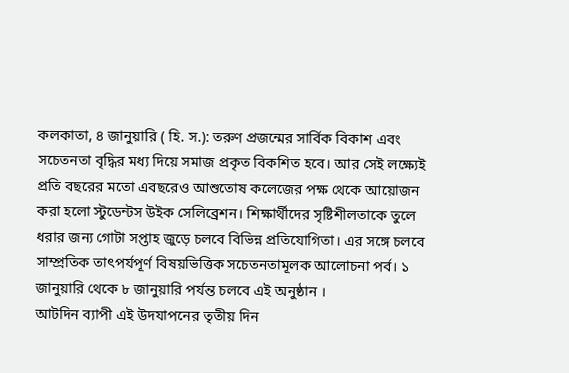কলকাতা, ৪ জানুয়ারি ( হি. স.): তরুণ প্রজন্মের সার্বিক বিকাশ এবং সচেতনতা বৃদ্ধির মধ্য দিয়ে সমাজ প্রকৃত বিকশিত হবে। আর সেই লক্ষ্যেই প্রতি বছরের মতো এবছরেও আশুতোষ কলেজের পক্ষ থেকে আয়োজন করা হলো স্টুডেন্টস উইক সেলিব্রেশন। শিক্ষার্থীদের সৃষ্টিশীলতাকে তুলে ধরার জন্য গোটা সপ্তাহ জুড়ে চলবে বিভিন্ন প্রতিযোগিতা। এর সঙ্গে চলবে সাম্প্রতিক তাৎপর্যপূর্ণ বিষয়ভিত্তিক সচেতনতামূলক আলোচনা পর্ব। ১ জানুয়ারি থেকে ৮ জানুয়ারি পর্যন্ত চলবে এই অনুষ্ঠান ।
আটদিন ব্যাপী এই উদযাপনের তৃতীয় দিন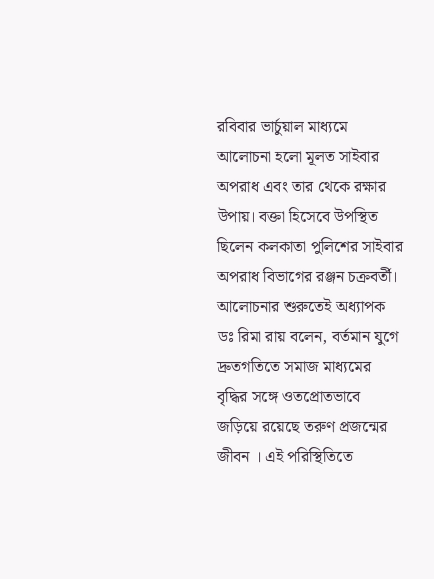রবিবার ভার্চুয়াল মাধ্যমে আলোচনা হলো মূলত সাইবার অপরাধ এবং তার থেকে রক্ষার উপায়। বক্তা হিসেবে উপস্থিত ছিলেন কলকাতা পুলিশের সাইবার অপরাধ বিভাগের রঞ্জন চক্রবর্তী।
আলোচনার শুরুতেই অধ্যাপক ডঃ রিমা রায় বলেন, বর্তমান যুগে দ্রুতগতিতে সমাজ মাধ্যমের বৃদ্ধির সঙ্গে ওতপ্রোতভাবে জড়িয়ে রয়েছে তরুণ প্রজন্মের জীবন । এই পরিস্থিতিতে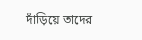দাঁড়িয়ে তাদের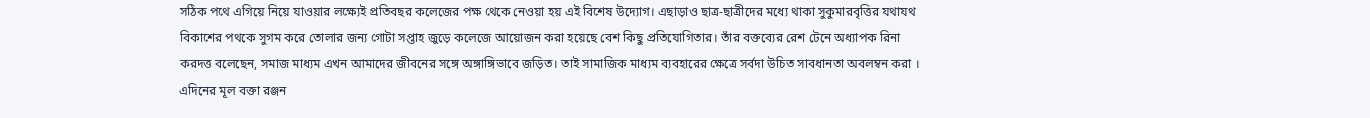সঠিক পথে এগিয়ে নিয়ে যাওয়ার লক্ষ্যেই প্রতিবছর কলেজের পক্ষ থেকে নেওয়া হয় এই বিশেষ উদ্যোগ। এছাড়াও ছাত্র-ছাত্রীদের মধ্যে থাকা সুকুমারবৃত্তির যথাযথ বিকাশের পথকে সুগম করে তোলার জন্য গোটা সপ্তাহ জুড়ে কলেজে আয়োজন করা হয়েছে বেশ কিছু প্রতিযোগিতার। তাঁর বক্তব্যের রেশ টেনে অধ্যাপক রিনা করদত্ত বলেছেন, সমাজ মাধ্যম এখন আমাদের জীবনের সঙ্গে অঙ্গাঙ্গিভাবে জড়িত। তাই সামাজিক মাধ্যম ব্যবহারের ক্ষেত্রে সর্বদা উচিত সাবধানতা অবলম্বন করা ।
এদিনের মূল বক্তা রঞ্জন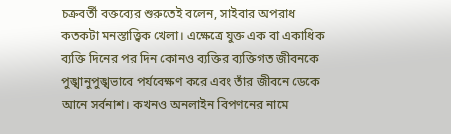চক্রবর্তী বক্তব্যের শুরুতেই বলেন, সাইবার অপরাধ কতকটা মনস্তাত্ত্বিক খেলা। এক্ষেত্রে যুক্ত এক বা একাধিক ব্যক্তি দিনের পর দিন কোনও ব্যক্তির ব্যক্তিগত জীবনকে পুঙ্খানুপুঙ্খভাবে পর্যবেক্ষণ করে এবং তাঁর জীবনে ডেকে আনে সর্বনাশ। কখনও অনলাইন বিপণনের নামে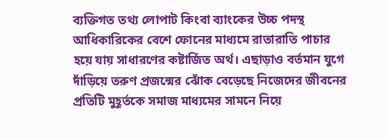ব্যক্তিগত তথ্য লোপাট কিংবা ব্যাংকের উচ্চ পদস্থ আধিকারিকের বেশে ফোনের মাধ্যমে রাতারাতি পাচার হয়ে যায় সাধারণের কষ্টার্জিত অর্থ। এছাড়াও বর্তমান যুগে দাঁড়িয়ে তরুণ প্রজন্মের ঝোঁক বেড়েছে নিজেদের জীবনের প্রতিটি মুহূর্তকে সমাজ মাধ্যমের সামনে নিয়ে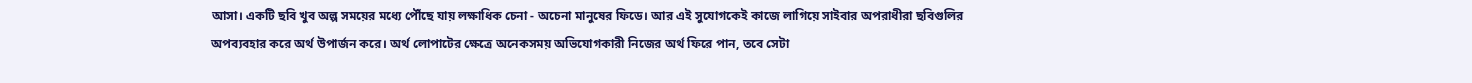আসা। একটি ছবি খুব অল্প সময়ের মধ্যে পৌঁছে যায় লক্ষাধিক চেনা - অচেনা মানুষের ফিডে। আর এই সুযোগকেই কাজে লাগিয়ে সাইবার অপরাধীরা ছবিগুলির অপব্যবহার করে অর্থ উপার্জন করে। অর্থ লোপাটের ক্ষেত্রে অনেকসময় অভিযোগকারী নিজের অর্থ ফিরে পান, তবে সেটা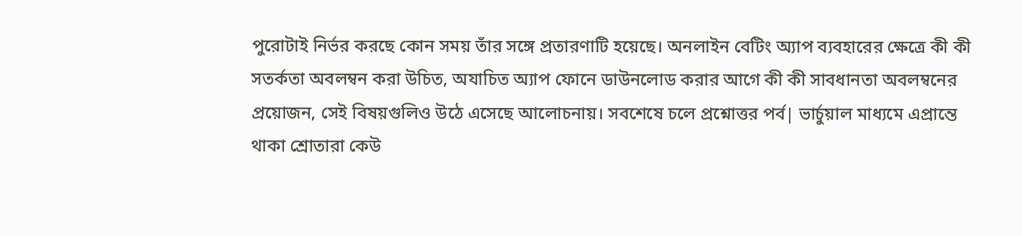পুরোটাই নির্ভর করছে কোন সময় তাঁর সঙ্গে প্রতারণাটি হয়েছে। অনলাইন বেটিং অ্যাপ ব্যবহারের ক্ষেত্রে কী কী সতর্কতা অবলম্বন করা উচিত, অযাচিত অ্যাপ ফোনে ডাউনলোড করার আগে কী কী সাবধানতা অবলম্বনের প্রয়োজন, সেই বিষয়গুলিও উঠে এসেছে আলোচনায়। সবশেষে চলে প্রশ্নোত্তর পর্ব| ভার্চুয়াল মাধ্যমে এপ্রান্তে থাকা শ্রোতারা কেউ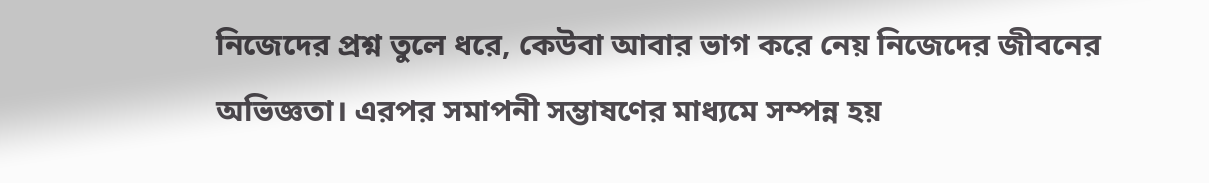নিজেদের প্রশ্ন তুলে ধরে, কেউবা আবার ভাগ করে নেয় নিজেদের জীবনের অভিজ্ঞতা। এরপর সমাপনী সম্ভাষণের মাধ্যমে সম্পন্ন হয়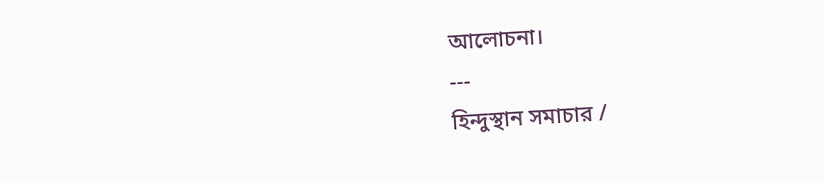আলোচনা।
---
হিন্দুস্থান সমাচার /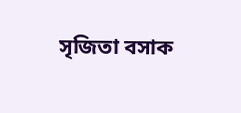সৃজিতা বসাক